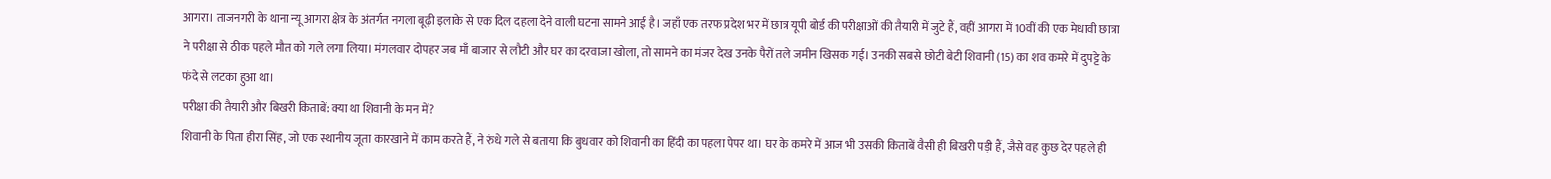आगरा। ताजनगरी के थाना न्यू आगरा क्षेत्र के अंतर्गत नगला बूढ़ी इलाके से एक दिल दहला देने वाली घटना सामने आई है। जहाँ एक तरफ प्रदेश भर में छात्र यूपी बोर्ड की परीक्षाओं की तैयारी में जुटे हैं, वहीं आगरा में 10वीं की एक मेधावी छात्रा ने परीक्षा से ठीक पहले मौत को गले लगा लिया। मंगलवार दोपहर जब माँ बाजार से लौटी और घर का दरवाजा खोला, तो सामने का मंजर देख उनके पैरों तले जमीन खिसक गई। उनकी सबसे छोटी बेटी शिवानी (15) का शव कमरे में दुपट्टे के फंदे से लटका हुआ था।
परीक्षा की तैयारी और बिखरी किताबें: क्या था शिवानी के मन में?
शिवानी के पिता हीरा सिंह, जो एक स्थानीय जूता कारखाने में काम करते हैं, ने रुंधे गले से बताया कि बुधवार को शिवानी का हिंदी का पहला पेपर था। घर के कमरे में आज भी उसकी किताबें वैसी ही बिखरी पड़ी हैं, जैसे वह कुछ देर पहले ही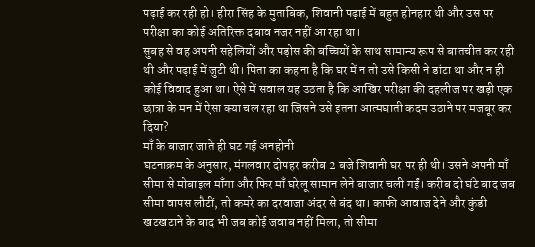पढ़ाई कर रही हो। हीरा सिंह के मुताबिक, शिवानी पढ़ाई में बहुत होनहार थी और उस पर परीक्षा का कोई अतिरिक्त दबाव नजर नहीं आ रहा था।
सुबह से वह अपनी सहेलियों और पड़ोस की बच्चियों के साथ सामान्य रूप से बातचीत कर रही थी और पढ़ाई में जुटी थी। पिता का कहना है कि घर में न तो उसे किसी ने डांटा था और न ही कोई विवाद हुआ था। ऐसे में सवाल यह उठता है कि आखिर परीक्षा की दहलीज पर खड़ी एक छात्रा के मन में ऐसा क्या चल रहा था जिसने उसे इतना आत्मघाती कदम उठाने पर मजबूर कर दिया?
माँ के बाजार जाते ही घट गई अनहोनी
घटनाक्रम के अनुसार, मंगलवार दोपहर करीब 2 बजे शिवानी घर पर ही थी। उसने अपनी माँ सीमा से मोबाइल माँगा और फिर माँ घरेलू सामान लेने बाजार चली गईं। करीब दो घंटे बाद जब सीमा वापस लौटीं, तो कमरे का दरवाजा अंदर से बंद था। काफी आवाज देने और कुंडी खटखटाने के बाद भी जब कोई जवाब नहीं मिला, तो सीमा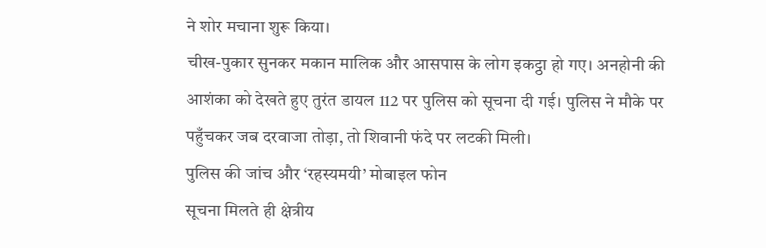ने शोर मचाना शुरू किया।
चीख-पुकार सुनकर मकान मालिक और आसपास के लोग इकट्ठा हो गए। अनहोनी की आशंका को देखते हुए तुरंत डायल 112 पर पुलिस को सूचना दी गई। पुलिस ने मौके पर पहुँचकर जब दरवाजा तोड़ा, तो शिवानी फंदे पर लटकी मिली।
पुलिस की जांच और ‘रहस्यमयी’ मोबाइल फोन
सूचना मिलते ही क्षेत्रीय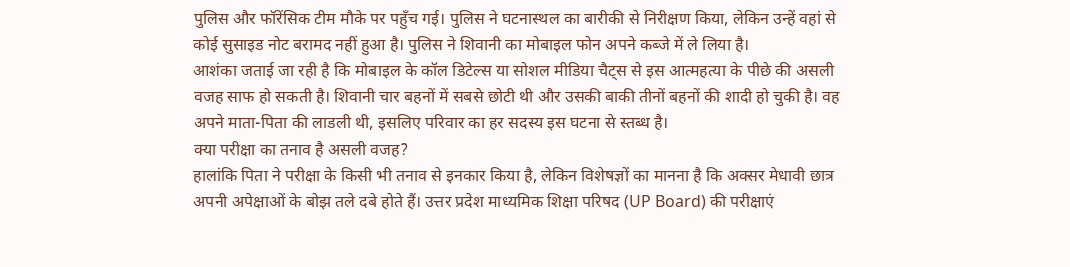पुलिस और फॉरेंसिक टीम मौके पर पहुँच गई। पुलिस ने घटनास्थल का बारीकी से निरीक्षण किया, लेकिन उन्हें वहां से कोई सुसाइड नोट बरामद नहीं हुआ है। पुलिस ने शिवानी का मोबाइल फोन अपने कब्जे में ले लिया है।
आशंका जताई जा रही है कि मोबाइल के कॉल डिटेल्स या सोशल मीडिया चैट्स से इस आत्महत्या के पीछे की असली वजह साफ हो सकती है। शिवानी चार बहनों में सबसे छोटी थी और उसकी बाकी तीनों बहनों की शादी हो चुकी है। वह अपने माता-पिता की लाडली थी, इसलिए परिवार का हर सदस्य इस घटना से स्तब्ध है।
क्या परीक्षा का तनाव है असली वजह?
हालांकि पिता ने परीक्षा के किसी भी तनाव से इनकार किया है, लेकिन विशेषज्ञों का मानना है कि अक्सर मेधावी छात्र अपनी अपेक्षाओं के बोझ तले दबे होते हैं। उत्तर प्रदेश माध्यमिक शिक्षा परिषद (UP Board) की परीक्षाएं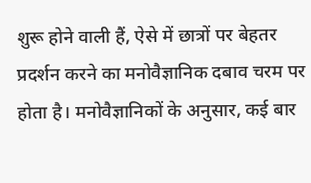शुरू होने वाली हैं, ऐसे में छात्रों पर बेहतर प्रदर्शन करने का मनोवैज्ञानिक दबाव चरम पर होता है। मनोवैज्ञानिकों के अनुसार, कई बार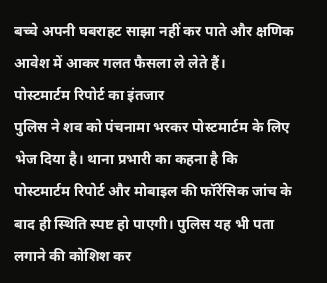बच्चे अपनी घबराहट साझा नहीं कर पाते और क्षणिक आवेश में आकर गलत फैसला ले लेते हैं।
पोस्टमार्टम रिपोर्ट का इंतजार
पुलिस ने शव को पंचनामा भरकर पोस्टमार्टम के लिए भेज दिया है। थाना प्रभारी का कहना है कि पोस्टमार्टम रिपोर्ट और मोबाइल की फॉरेंसिक जांच के बाद ही स्थिति स्पष्ट हो पाएगी। पुलिस यह भी पता लगाने की कोशिश कर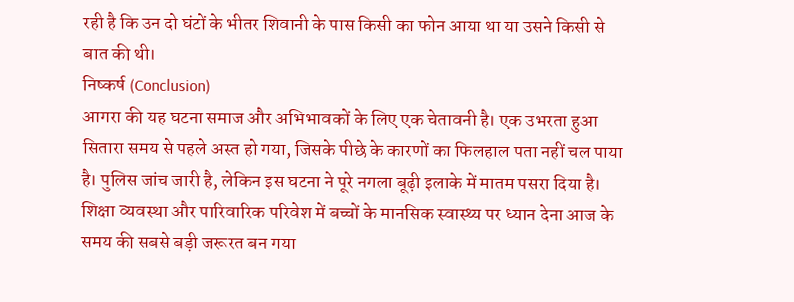रही है कि उन दो घंटों के भीतर शिवानी के पास किसी का फोन आया था या उसने किसी से बात की थी।
निष्कर्ष (Conclusion)
आगरा की यह घटना समाज और अभिभावकों के लिए एक चेतावनी है। एक उभरता हुआ सितारा समय से पहले अस्त हो गया, जिसके पीछे के कारणों का फिलहाल पता नहीं चल पाया है। पुलिस जांच जारी है, लेकिन इस घटना ने पूरे नगला बूढ़ी इलाके में मातम पसरा दिया है। शिक्षा व्यवस्था और पारिवारिक परिवेश में बच्चों के मानसिक स्वास्थ्य पर ध्यान देना आज के समय की सबसे बड़ी जरूरत बन गया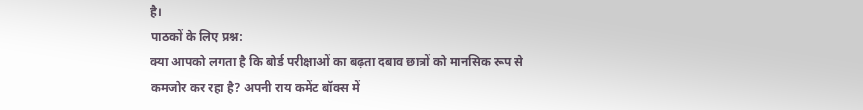है।
पाठकों के लिए प्रश्न:
क्या आपको लगता है कि बोर्ड परीक्षाओं का बढ़ता दबाव छात्रों को मानसिक रूप से कमजोर कर रहा है? अपनी राय कमेंट बॉक्स में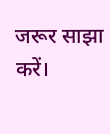जरूर साझा करें।